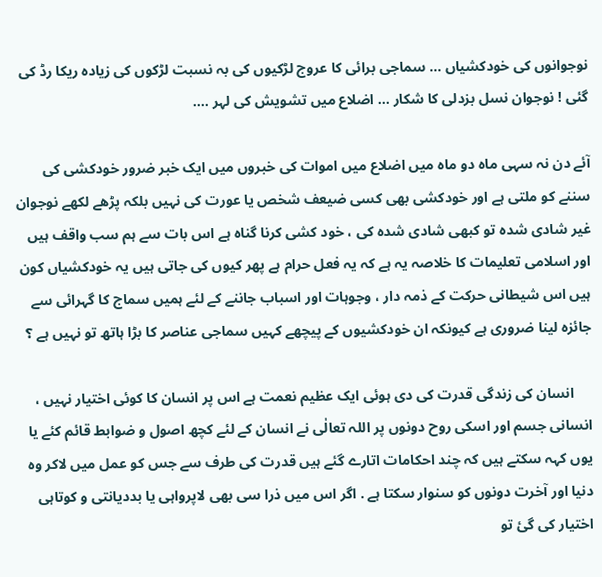نوجوانوں کی خودکشیاں ... سماجی برائی کا عروج لڑکیوں کی بہ نسبت لڑکوں کی زیادہ ریکا رڈ کی گئی ! نوجوان نسل بزدلی کا شکار ... اضلاع میں تشویش کی لہر ....

آئے دن نہ سہی ماه دو ماہ میں اضلاع میں اموات کی خبروں میں ایک خبر ضرور خودکشی کی سننے کو ملتی ہے اور خودکشی بھی کسی ضیعف شخص یا عورت کی نہیں بلکہ پڑھے لکھے نوجوان غیر شادی شده تو کبھی شادی شده کی ، خود کشی کرنا گناہ ہے اس بات سے ہم سب واقف ہیں اور اسلامى تعلیمات کا خلاصہ یہ ہے کہ یہ فعل حرام ہے پھر کیوں کی جاتی ہیں یہ خودکشیاں کون ہیں اس شیطانی حرکت کے ذمہ دار ، وجوہات اور اسباب جاننے کے لئے ہمیں سماج کا گہرائی سے جائزہ لینا ضروری ہے کیونکہ ان خودکشیوں کے پیچھے کہیں سماجی عناصر کا بڑا ہاتھ تو نہیں ہے ؟

     انسان کی زندگی قدرت کی دی ہوئی ایک عظیم نعمت ہے اس پر انسان کا کوئی اختیار نہیں ، انسانی جسم اور اسکی روح دونوں پر اللہ تعالٰی نے انسان کے لئے کچھ اصول و ضوابط قائم کئے یا یوں کہہ سکتے ہیں کہ چند احکامات اتارے گئے ہیں قدرت کی طرف سے جس کو عمل میں لاکر وہ دنیا اور آخرت دونوں کو سنوار سکتا ہے . اگر اس میں ذرا سی بھی لاپرواہی یا بددیانتی و کوتاہی اختیار کی گئ تو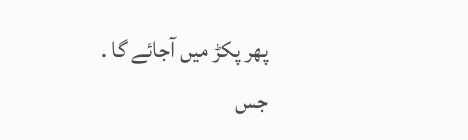پھر پکڑ میں آجائے گا .
جس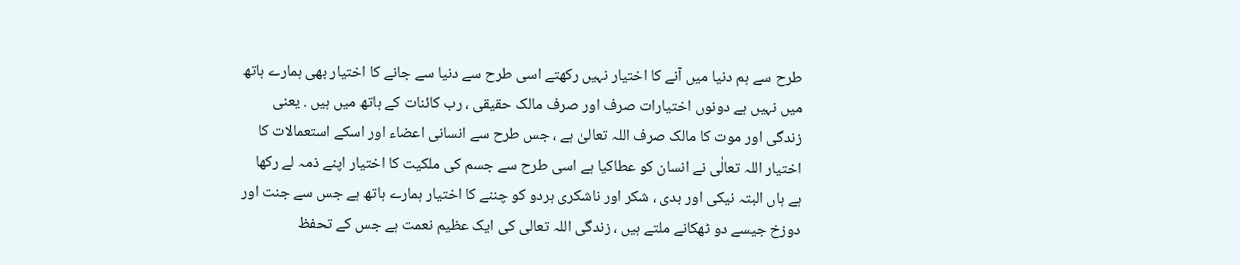طرح سے ہم دنیا میں آنے کا اختیار نہیں رکھتے اسی طرح سے دنیا سے جانے کا اختیار بھی ہمارے ہاتھ میں نہیں ہے دونوں اختیارات صرف اور صرف مالک حقیقی ، رب کائنات کے ہاتھ میں ہیں . یعنی زندگی اور موت کا مالک صرف اللہ تعالیٰ ہے ، جس طرح سے انسانی اعضاء اور اسکے استعمالات کا اختیار اللہ تعالٰی نے انسان کو عطاکیا ہے اسی طرح سے جسم کی ملکیت کا اختیار اپنے ذمہ لے رکھا ہے ہاں البتہ نیکی اور بدی ، شکر اور ناشکری ہردو کو چننے کا اختیار ہمارے ہاتھ ہے جس سے جنت اور دوزخ جیسے دو ٹھکانے ملتے ہیں ، زندگی اللہ تعالی کی ایک عظیم نعمت ہے جس کے تحفظ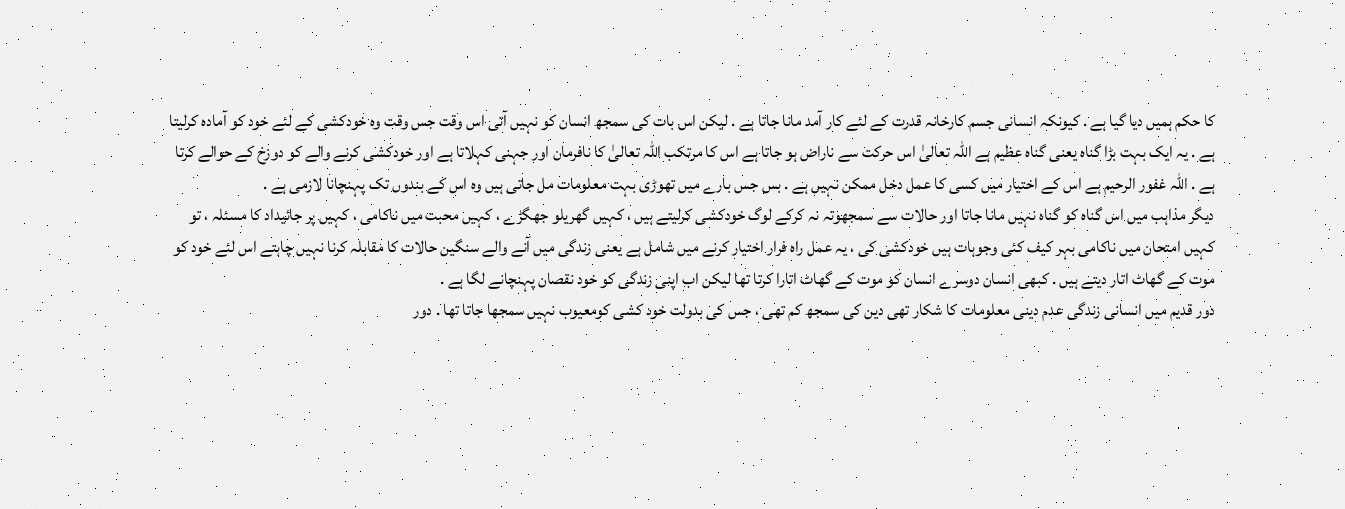کا حکم ہمیں دیا گیا ہے . کیونکہ انسانی جسم کارخانہ قدرت کے لئے کار آمد مانا جاتا ہے . لیکن اس بات کی سمجھ انسان کو نہیں آتی اس وقت جس وقت وہ خودکشی کے لئے خود کو آماده کرلیتا ہے . یہ ایک بہت بڑا گناہ یعنی گناہ عظیم ہے اللہ تعالیٰ اس حرکت سے ناراض ہو جاتا ہے اس کا مرتکب اللہ تعالیٰ کا نافرمان اور جہنی کہلاتا ہے اور خودکشی کرنے والے کو دوزخ کے حوالے کرتا ہے . اللہ غفور الرحيم ہے اس کے اختیار میں کسی کا عمل دخل ممکن نہیں ہے . بس جس بارے میں تھوڑی بہت معلومات مل جاتی ہیں وہ اس کے بندوں تک پہنچانا لازمی ہے .
دیگر مذاہب میں اس گناہ کو گناہ نہیں مانا جاتا اور حالات سے سمجھوتہ نہ کرکے لوگ خودکشی کرلیتے ہیں ، کہیں گھریلو جھگڑے ، کہیں محبت میں ناکامی ، کہیں پر جائیداد کا مسئلہ ، تو کہیں امتحان میں ناکامی بہر کیف کئی وجوہات ہیں خودکشی کی ، یہ عمل راه فرار اختیار کرنے میں شامل ہے یعنی زندگی میں آنے والے سنگین حالات کا مقابلہ کرنا نہیں چاہتے اس لئے خود کو موت کے گھاٹ اتار دیتے ہیں . کبھی انسان دوسرے انسان کو موت کے گھاٹ اتارا کرتا تھا لیکن اب اپنی زندگی کو خود نقصان پہنچانے لگا ہے .
دور قدیم میں انسانی زندگی عدم دینی معلومات کا شکار تھی دین کی سمجھ کم تھی ، جس کی بدولت خود کشی کومعیوب نہیں سمجھا جاتا تھا . دور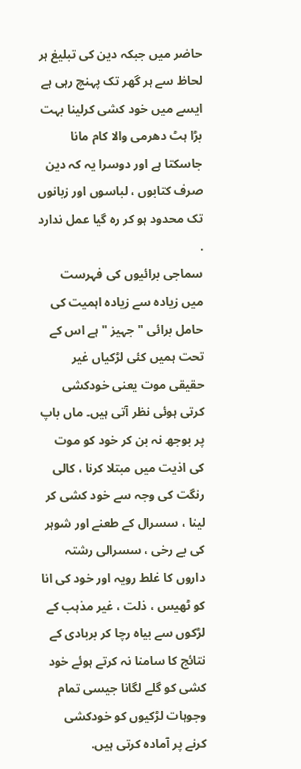حاضر میں جبکہ دین کی تبلیغ ہر لحاظ سے ہر گھر تک پہنچ رہی ہے ایسے میں خود کشی کرلینا بہت بڑا ہٹ دھرمی والا کام مانا جاسکتا ہے اور دوسرا یہ کہ دین صرف کتابوں ، لباسوں اور زبانوں تک محدود ہو کر ره گیا عمل ندارد .
سماجی برائیوں کی فہرست میں زیادہ سے زیادہ اہمیت کی حامل برائی " جہیز " ہے اس کے تحت ہمیں کئی لڑکیاں غیر حقیقی موت یعنی خودکشی کرتی ہوئی نظر آتی ہیں۔ ماں باپ پر بوجھ نہ بن کر خود کو موت کی اذیت میں مبتلا کرنا ، کالی رنگت کی وجہ سے خود کشی کر لینا ، سسرال کے طعنے اور شوہر کی بے رخی ، سسرالی رشتہ داروں کا غلط رویہ اور خود کی انا کو ٹھیس ، ذلت ، غیر مذہب کے لڑکوں سے بیاہ رچا کر بربادی کے نتائج کا سامنا نہ کرتے ہوئے خود کشی کو گلے لگانا جیسی تمام وجوہات لڑکیوں کو خودکشی کرنے پر آماده کرتی ہیں.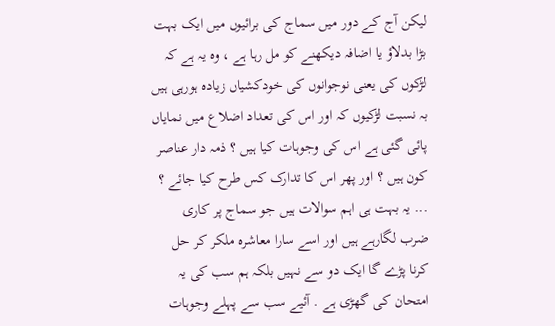لیکن آج کے دور میں سماج کی برائیوں میں ایک بہت بڑا بدلاؤ یا اضافہ دیکھنے کو مل رہا ہے ، وہ یہ ہے کہ لڑکوں کی یعنی نوجوانوں کی خودکشیاں زیادہ ہورہی ہیں بہ نسبت لڑکیوں کہ اور اس کی تعداد اضلاع میں نمایاں پائی گئی ہے اس کی وجوہات کیا ہیں ؟ ذمہ دار عناصر کون ہیں ؟ اور پھر اس کا تدارک کس طرح کیا جائے ؟ ... یہ بہت ہی اہم سوالات ہیں جو سماج پر کاری ضرب لگارہے ہیں اور اسے سارا معاشره ملکر کر حل کرنا پڑے گا ایک دو سے نہیں بلکہ ہم سب کی یہ امتحان کی گھڑی ہے . آئیے سب سے پہلے وجوہات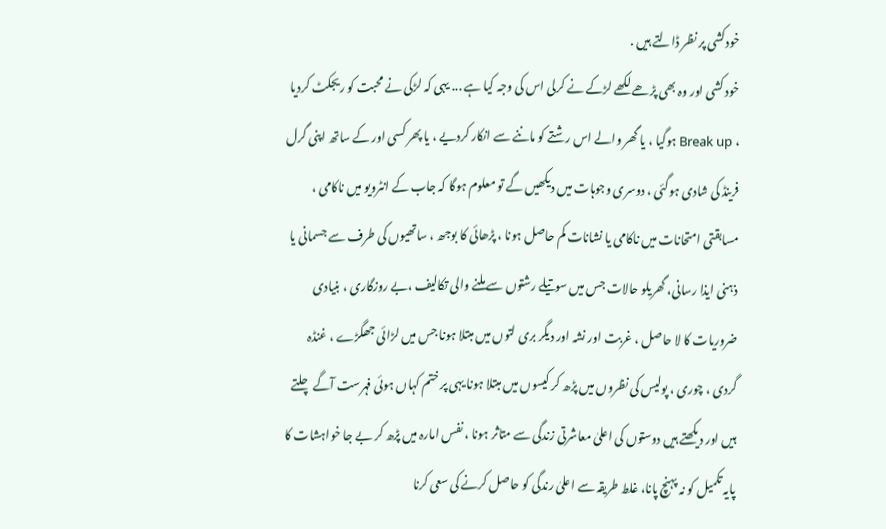خودکشی پر نظر ڈالتے ہیں .
خود کشی اور وہ بھی پڑھے لکھے لڑکے نے کرلی اس کی وجہ کیا ہے ... یہی کہ لڑکی نے محبت کو ریجکٹ کردیا ، Break up ہوگیا ، یا گھر والے اس رشتے کو ماننے سے انکار کردیے ، یا پھر کسی اور کے ساتھ اپنی گرل فرینڈ کی شادی ہوگئی ، دوسری وجوہات میں دیکھیں گے تو معلوم ہوگا کہ جاب کے انٹرویو میں ناکامی ، مسابقتی امتحانات میں ناکامی یا نشانات کم حاصل ہونا ، پڑھائی کا بوجھ ، ساتھیوں کی طرف سے جسمانی یا ذہنی ایذا رسانی، گھریلو حالات جس میں سوتیلے رشتوں سے ملنے والی تکالیف ،بے روزگاری ، بنیادی ضروریات کا لا حاصل ، غربت اور نشہ اور دیگر بری لتوں میں مبتلا ہونا جس میں لڑائی جھگڑے ، غنڈہ گردی ، چوری ، پولیس کی نظروں میں پڑھ کر کیسوں میں مبتلا ہونا یہی پر ختم کہاں ہوئی فہرست آگے چلتے ہیں اور دیکھتے ہیں دوستوں کی اعلیٰ معاشرتی زندگی سے متاثر ہونا ، نفس امارہ میں پڑھ کر بے جا خواہشات کا پایہ تکمیل کو نہ پہنچ پانا، غلط طریقہ سے اعلیٰ رندگی کو حاصل کرنے کی سعی کرنا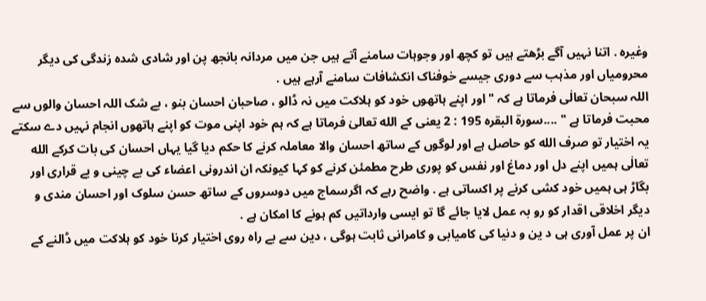وغيره . اتنا نہیں آگے بڑھتے ہیں تو کچھ اور وجوہات سامنے آتے ہیں جن میں مردانہ بانجھ پن اور شادی شده زندگی کی دیگر محرومیاں اور مذہب سے دوری جیسے خوفناک انکشافات سامنے آرہے ہیں .
اللہ سبحان تعالٰی فرماتا ہے کہ " اور اپنے ہاتھوں خود کو ہلاکت میں نہ ڈالو ، صاحبان احسان بنو ، بے شک اللہ احسان والوں سے محبت فرماتا ہے " ....سورة البقره 195 : 2 یعنی کے الله تعالیٰ فرماتا ہے کہ ہم خود اپنی موت کو اپنے ہاتھوں انجام نہیں دے سکتے یہ اختیار تو صرف الله کو حاصل ہے اور لوگوں کے ساتھ احسان والا معاملہ کرنے کا حکم دیا گیا یہاں احسان کی بات کرکے الله تعالٰی ہمیں اپنے دل اور دماغ اور نفس کو پوری طرح مطمئن کرنے کو کہا کیونکہ ان اندرونی اعضاء کی بے چینی و بے قراری اور بگاڑ ہی ہمیں خود کشی کرنے پر اکساتی ہے . واضح رہے کہ اگرسماج میں دوسروں کے ساتھ حسن سلوک اور احسان مندی و دیگر اخلاقی اقدار کو رو بہ عمل لایا جائے گا تو ایسی وارداتیں کم ہونے کا امکان ہے .
ان پر عمل آوری ہی د ين و دنیا کی کامیابی و کامرانی ثابت ہوگی ، دین سے بے راہ روی اختیار کرنا خود کو ہلاکت میں ڈالنے کے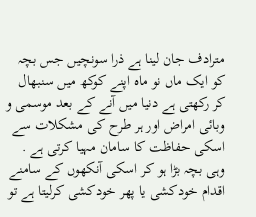مترادف جان لینا ہے ذرا سونچیں جس بچہ کو ایک ماں نو ماہ اپنے کوکھ میں سنبهال کر رکھتی ہے دنیا میں آنے کے بعد موسمی و وبائی امراض اور ہر طرح کی مشکلات سے اسکی حفاظت کا سامان مہیا کرتی ہے . وہی بچہ بڑا ہو کر اسکی آنکھوں کے سامنے اقدام خودکشی یا پھر خودکشی کرلیتا ہے تو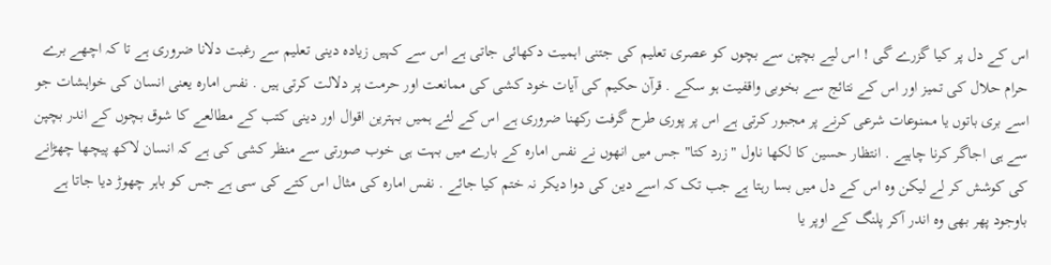اس کے دل پر کیا گزرے گی ! اس لیے بچپن سے بچوں کو عصری تعلیم کی جتنی اہمیت دکھائی جاتی ہے اس سے کہیں زیادہ دینی تعلیم سے رغبت دلانا ضروری ہے تا کہ اچھے برے حرام حلال کی تمیز اور اس کے نتائج سے بخوبی واقفیت ہو سکے . قرآن حکیم کی آیات خود کشی کی ممانعت اور حرمت پر دلالت کرتی ہیں . نفس اماره یعنی انسان کی خواہشات جو اسے بری باتوں یا ممنوعات شرعی کرنے پر مجبور کرتی ہے اس پر پوری طرح گرفت رکھنا ضروری ہے اس کے لئے ہمیں بہترین اقوال اور دینی کتب کے مطالعے کا شوق بچوں کے اندر بچپن سے ہی اجاگر کرنا چاہیے . انتظار حسین کا لکھا ناول " زرد کتا" جس میں انھوں نے نفس امارہ کے بارے میں بہت ہی خوب صورتی سے منظر کشی کی ہے کہ انسان لاکھ پیچھا چھڑانے کی کوشش کر لے لیکن وہ اس کے دل میں بسا رہتا ہے جب تک کہ اسے دین کی دوا دیکر نہ ختم کیا جائے . نفس امارہ کی مثال اس کتے کی سی ہے جس کو باہر چھوڑ دیا جاتا ہے باوجود پھر بھی وہ اندر آکر پلنگ کے اوپر یا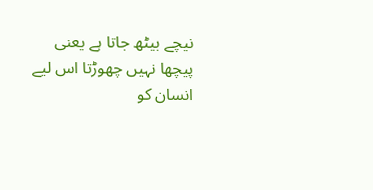نیچے بیٹھ جاتا ہے یعنی پیچھا نہیں چھوڑتا اس لیے انسان کو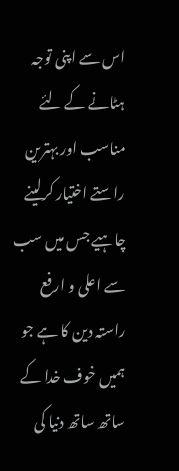اس سے اپنی توجہ ہٹانے کے لئے مناسب اور بہترین راستے اختیار کرلینے چاہیے جس میں سب سے اعلی و ارفع راستہ دین کا ہے جو ہمیں خوف خدا کے ساتھ ساتھ دنیا کی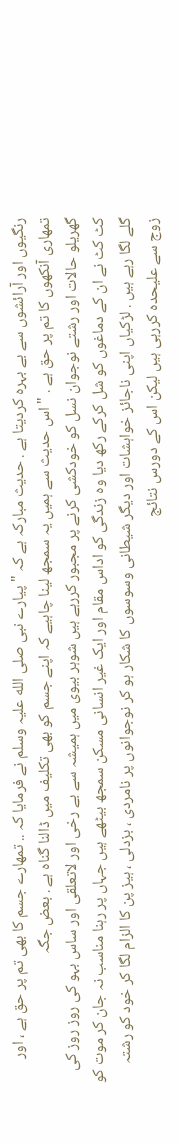رنگیوں اور آرائشوں سے بے بہرہ کردیتا ہے . حديث مبارکہ ہے کہ " پیارے نبی صلی الله علیہ وسلم نے فرمایا کہ .. تمھارے جسم کا بھی تم پر حق ہے ، اور تمهاری آنکھوں کا تم پر حق ہے . " اس حديث سے ہمیں یہ سمجھ لینا چاہیے کہ اپنے جسم کو بھی تکلیف میں ڈالنا گناہ ہے . بعض جگہ
گھریلو حالات اور رشتے نوجوان نسل کو خودکشی کرنے پر مجبور کررہے ہیں شوہر بیوی میں ہمیشہ سے بے رخی اور لاتعلقی اور ساس بہو کی روز روز کی کٹ کٹ نے ان کے دماغوں کو شل کرکے رکھ دیا وہ زندگی کو اداس مقام اور ایک غیر انسانی مسکن سمجھ بیٹھے ہیں جہاں پر رہنا مناسب نہ جان کر موت کو گلے لگا رہے ہیں . لڑکیاں اپنی ناجائز خواہشات اور دیگر شیطانی وسوسوں کا شکار ہو کر نوجوانوں پر نامردی ، بزدلی ، ہیز پن کا الزام لگا کر خود کو رشتہ زوج سے علیحدہ کررہی ہیں لیکن اس کے دورس نتائج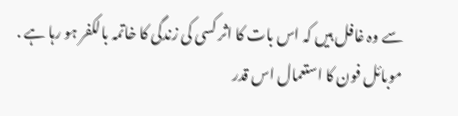سے وہ غافل ہیں کہ اس بات کا اثر کسی کی زندگی کا خاتمہ بالکفر ہو رہا ہے .
موبائل فون کا استعمال اس قدر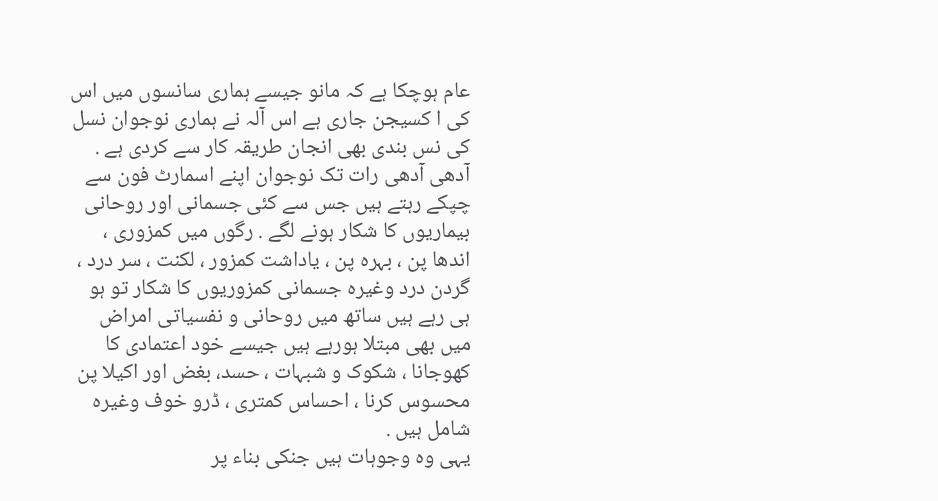عام ہوچکا ہے کہ مانو جیسے ہماری سانسوں میں اس کی ا کسیجن جاری ہے اس آلہ نے ہماری نوجوان نسل کی نس بندی بھی انجان طریقہ کار سے کردی ہے . آدھی آدھی رات تک نوجوان اپنے اسمارٹ فون سے چپکے رہتے ہیں جس سے کئی جسمانی اور روحانی بیماریوں کا شکار ہونے لگے . رگوں میں کمزوری ، اندھا پن ، بہرہ پن ، یاداشت کمزور ، لكنت ، سر درد ، گردن درد وغيره جسمانی کمزوریوں کا شکار تو ہو ہی رہے ہیں ساتھ میں روحانی و نفسیاتی امراض میں بھی مبتلا ہورہے ہیں جیسے خود اعتمادی کا کھوجانا ، شکوک و شبہات ، حسد، بغض اور اکیلا پن محسوس کرنا ، احساس کمتری ، ڈرو خوف وغيره شامل ہیں .
یہی وہ وجوہات ہیں جنکی بناء پر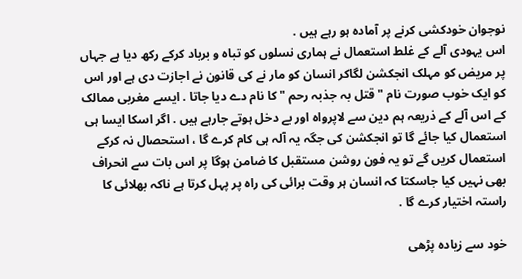نوجوان خودکشی کرنے پر آماده ہو رہے ہیں .
اس یہودی آلے کے غلط استعمال نے ہماری نسلوں کو تباہ و برباد کرکے رکھ دیا ہے جہاں پر مریض کو مہلک انجکشن لگاکر انسان کو مار نے کی قانون نے اجازت دی ہے اور اس کو ایک خوب صورت نام " قتل بہ جذبہ رحم " کا نام دے دیا جاتا . ایسے مغربی ممالک کے اس آلے کے ذریعہ ہم دين سے لاپرواہ اور بے دخل ہوتے جارہے ہیں . اگر اسکا ایسا ہی استعمال کیا جائے گا تو انجکشن کی جگہ یہ آلہ ہی کام کرے گا ، استحصال نہ کرکے استعمال کریں گے تو یہ فون روشن مستقبل کا ضامن ہوگا پر اس بات سے انحراف بھی نہیں کیا جاسکتا کہ انسان ہر وقت برائی کی راہ پر پہل کرتا ہے ناکہ بھلائی کا راستہ اختیار کرے گا .

خود سے زیاده پڑھی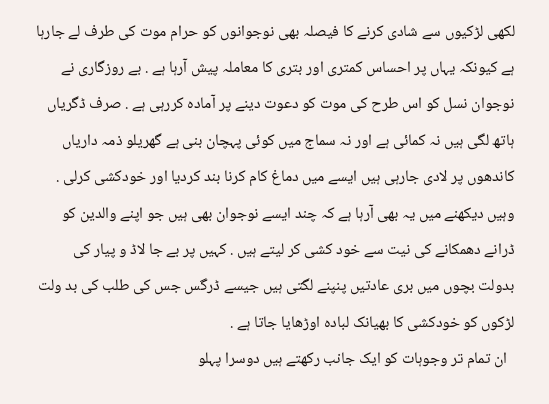لکھی لڑکیوں سے شادی کرنے کا فیصلہ بھی نوجوانوں کو حرام موت کی طرف لے جارہا ہے کیونکہ یہاں پر احساس کمتری اور بتری کا معاملہ پیش آرہا ہے . بے روزگاری نے نوجوان نسل کو اس طرح کی موت کو دعوت دینے پر آمادہ کررہی ہے . صرف ڈگریاں ہاتھ لگی ہیں نہ کمائی ہے اور نہ سماج میں کوئی پہچان بنی ہے گھریلو ذمہ داریاں کاندھوں پر لادی جارہی ہیں ایسے میں دماغ کام کرنا بند کردیا اور خودکشی کرلی . وہیں دیکھنے میں یہ بھی آرہا ہے کہ چند ایسے نوجوان بھی ہیں جو اپنے والدین کو ڈرانے دھمکانے کی نیت سے خود کشی کر لیتے ہیں . کہیں پر بے جا لاڈ و پیار کی بدولت بچوں میں بری عادتیں پنپنے لگتی ہیں جیسے ڈرگس جس کی طلب کی بد ولت لڑکوں کو خودکشی کا بھیانک لبادہ اوڑھایا جاتا ہے .
  ان تمام تر وجوہات کو ایک جانب رکھتے ہیں دوسرا پہلو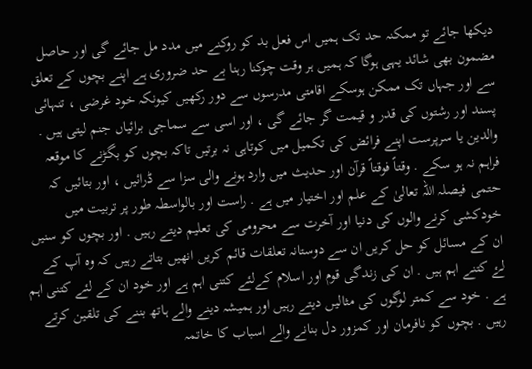دیکھا جائے تو ممکنہ حد تک ہمیں اس فعل بد کو روکنے میں مدد مل جائے گی اور حاصل مضمون بھی شائد یہی ہوگا کہ ہمیں ہر وقت چوکنا رہنا بے حد ضروری ہے اپنے بچوں کے تعلق سے اور جہاں تک ممکن ہوسکے اقامتی مدرسوں سے دور رکھیں کیونکہ خود غرضی ، تنہائی پسند اور رشتوں کی قدر و قیمت گر جائے گی ، اور اسی سے سماجی برائیاں جنم لیتی ہیں . والدین یا سرپرست اپنے فرائض کی تکمیل میں کوتاہی نہ برتیں تاکہ بچوں کو بگڑنے کا موقعہ فراہم نہ ہو سکے . وقتاً فوقتاً قرآن اور حدیث میں وارد ہونے والی سزا سے ڈرائیں ، اور بتائیں کہ حتمی فیصلہ اللہ تعالیٰ کے علم اور اختیار میں ہے . راست اور بالواسطہ طور پر تربیت ميں خودکشی کرنے والوں کی دنیا اور آخرت سے محرومی کی تعلیم دیتے رہیں . اور بچوں کو سنیں ان کے مسائل کو حل کریں ان سے دوستانہ تعلقات قائم کریں انھیں بتاتے رہیں کہ وہ آپ کے لۓ کتنے اہم ہیں . ان کی زندگی قوم اور اسلام کےلئے کتنی اہم ہے اور خود ان کے لئے کتنی اہم ہے . خود سے کمتر لوگوں کی مثالیں دیتے رہیں اور ہمیشہ دینے والے ہاتھ بننے کی تلقین کرتے رہیں . بچوں کو نافرمان اور کمزور دل بنانے والے اسباب کا خاتمہ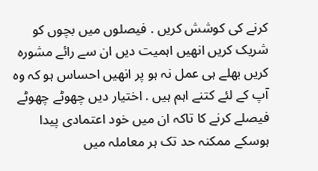کرنے کی کوشش کریں . فیصلوں میں بچوں کو شریک کریں انھیں اہمیت دیں ان سے رائے مشوره کریں بھلے ہی عمل نہ ہو پر انھیں احساس ہو کہ وہ آپ کے لئے کتنے اہم ہیں . اختیار دیں چھوٹے چھوٹے فیصلے کرنے کا تاکہ ان میں خود اعتمادی پیدا ہوسکے ممکنہ حد تک ہر معاملہ میں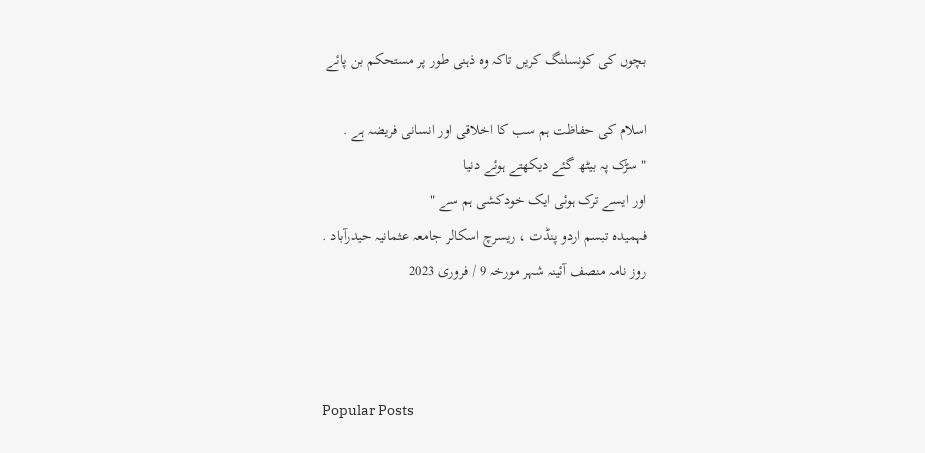بچوں کی کونسلنگ کریں تاکہ وہ ذہنی طور پر مستحکم بن پائے

اسلام کی حفاظت ہم سب کا اخلاقی اور انسانی فریضہ ہے .
" سڑک پہ بیٹھ گئے دیکھتے ہوئے دنیا
اور ایسے ترک ہوئی ایک خودکشی ہم سے "
فہمیدہ تبسم اردو پنڈت ، ریسرچ اسکالر جامعہ عثمانیہ حیدرآباد .
روز نامہ منصف آئینہ شہر مورخہ 9 / فروری 2023



Popular Posts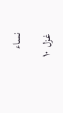نساء

 غزل  ١٠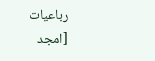رباعیات  [امجد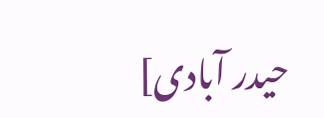حیدر آبادی]